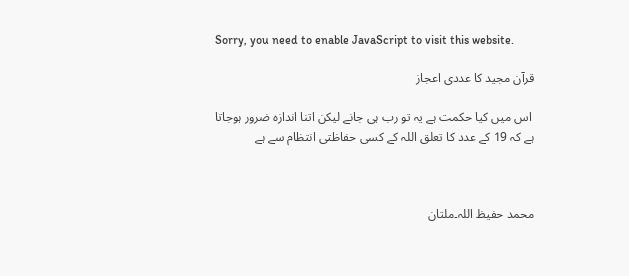Sorry, you need to enable JavaScript to visit this website.

قرآن مجید کا عددی اعجاز

 اس میں کیا حکمت ہے یہ تو رب ہی جانے لیکن اتنا اندازہ ضرور ہوجاتا ہے کہ 19 کے عدد کا تعلق اللہ کے کسی حفاظتی انتظام سے ہے



محمد حفیظ اللہ۔ملتان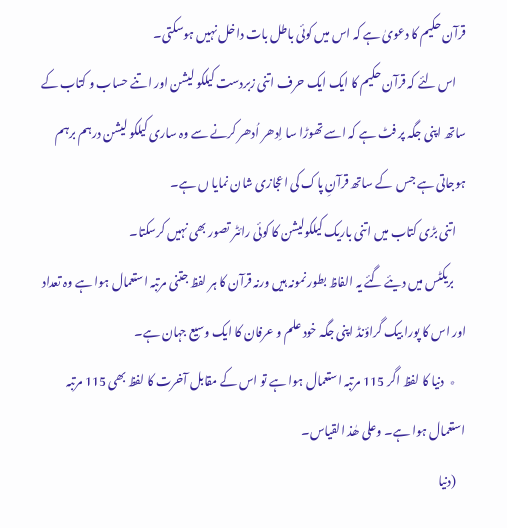قرآن حکیم کا دعویٰ ہے کہ اس میں کوئی باطل بات داخل نہیں ہوسکتی۔
    اس لئے کہ قرآن حکیم کا ایک ایک حرف اتنی زبردست کیلکو لیشن اور اتنے حساب و کتاب کے ساتھ اپنی جگہ پر فٹ ہے کہ اسے تھوڑا سا اِدھر اُدھر کرنے سے وہ ساری کیلکو لیشن درہم برہم ہوجاتی ہے جس  کے ساتھ قرآنِ پاک کی اعجازی شان نمایا ں ہے۔
    اتنی بڑی کتاب میں اتنی باریک کیلکولیشن کا کوئی رائٹر تصور بھی نہیں کرسکتا۔
     بریکٹس میں دیئے گئے یہ الفاظ بطور نمونہ ہیں ورنہ قرآن کا ہر لفظ جتنی مرتبہ استعمال ہوا ہے وہ تعداد اور اس کا پورا بیک گراؤنڈ اپنی جگہ خود علم و عرفان کا ایک وسیع جہان ہے۔
    ٭  دنیا کا لفظ اگر 115 مرتبہ استعمال ہوا ہے تو اس کے مقابل آخرت کا لفظ بھی 115 مرتبہ استعمال ہوا ہے۔ وعلی ھٰذ القیاس۔
    (دنیا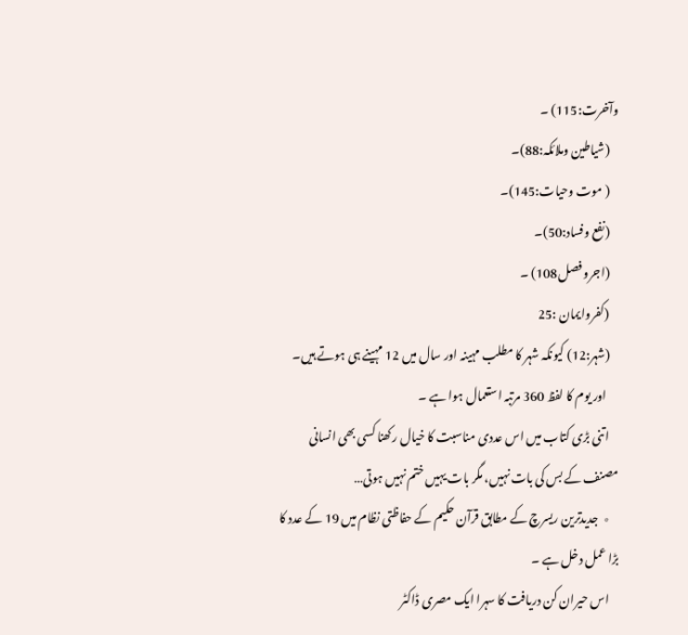وآخرت:115) ۔
    (شیاطین وملائکہ:88)۔
    ( موت وحیات:145)۔
    (نفع وفساد:50)۔
    (اجرو فصل108) ۔
    (کفروایمان :25
    (شہر:12) کیونکہ شہر کا مطلب مہینہ اور سال میں 12 مہینے ہی ہوتے ہیں۔
     اور یوم کا لفظ 360 مرتبہ استعمال ہوا ہے ۔
    اتنی بڑی کتاب میں اس عددی مناسبت کا خیال رکھنا کسی بھی انسانی مصنف کے بس کی بات نہیں، مگر بات یہیں ختم نہیں ہوتی…
    ٭  جدیدترین ریسرچ کے مطابق قرآن حکیم کے حفاظتی نظام میں 19 کے عدد کا بڑا عمل دخل ہے ۔
    اس حیران کن دریافت کا سہرا ایک مصری ڈاکٹر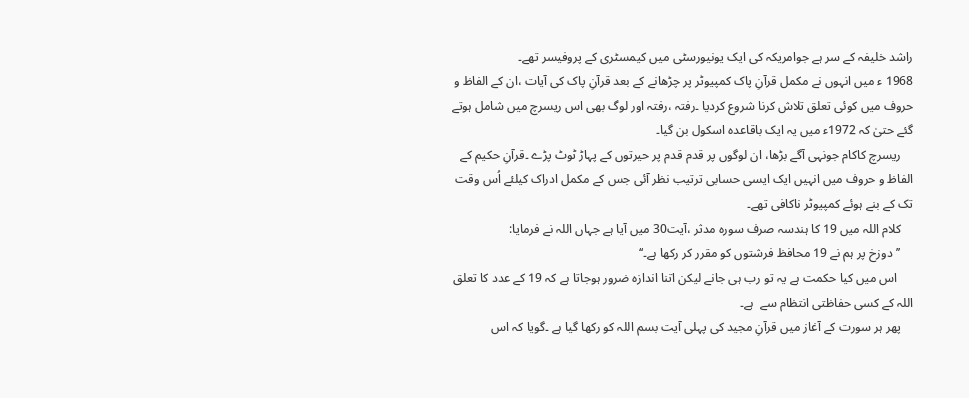راشد خلیفہ کے سر ہے جوامریکہ کی ایک یونیورسٹی میں کیمسٹری کے پروفیسر تھے۔
1968 ء میں انہوں نے مکمل قرآنِ پاک کمپیوٹر پر چڑھانے کے بعد قرآنِ پاک کی آیات ،ان کے الفاظ و حروف میں کوئی تعلق تلاش کرنا شروع کردیا ۔رفتہ ،رفتہ اور لوگ بھی اس ریسرچ میں شامل ہوتے گئے حتیٰ کہ 1972ء میں یہ ایک باقاعدہ اسکول بن گیا۔
    ریسرچ کاکام جونہی آگے بڑھا، ان لوگوں پر قدم قدم پر حیرتوں کے پہاڑ ٹوٹ پڑے ۔قرآنِ حکیم کے الفاظ و حروف میں انہیں ایک ایسی حسابی ترتیب نظر آئی جس کے مکمل ادراک کیلئے اُس وقت تک کے بنے ہوئے کمپیوٹر ناکافی تھے۔
    کلام اللہ میں 19 کا ہندسہ صرف سورہ مدثر ،آیت30 میں آیا ہے جہاں اللہ نے فرمایا:
    ’’دوزخ پر ہم نے 19 محافظ فرشتوں کو مقرر کر رکھا ہے۔‘‘
     اس میں کیا حکمت ہے یہ تو رب ہی جانے لیکن اتنا اندازہ ضرور ہوجاتا ہے کہ 19 کے عدد کا تعلق اللہ کے کسی حفاظتی انتظام سے  ہے۔
    پھر ہر سورت کے آغاز میں قرآنِ مجید کی پہلی آیت بسم اللہ کو رکھا گیا ہے ۔گویا کہ اس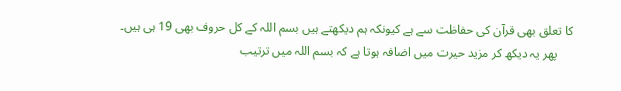کا تعلق بھی قرآن کی حفاظت سے ہے کیونکہ ہم دیکھتے ہیں بسم اللہ کے کل حروف بھی 19 ہی ہیں۔
     پھر یہ دیکھ کر مزید حیرت میں اضافہ ہوتا ہے کہ بسم اللہ میں ترتیب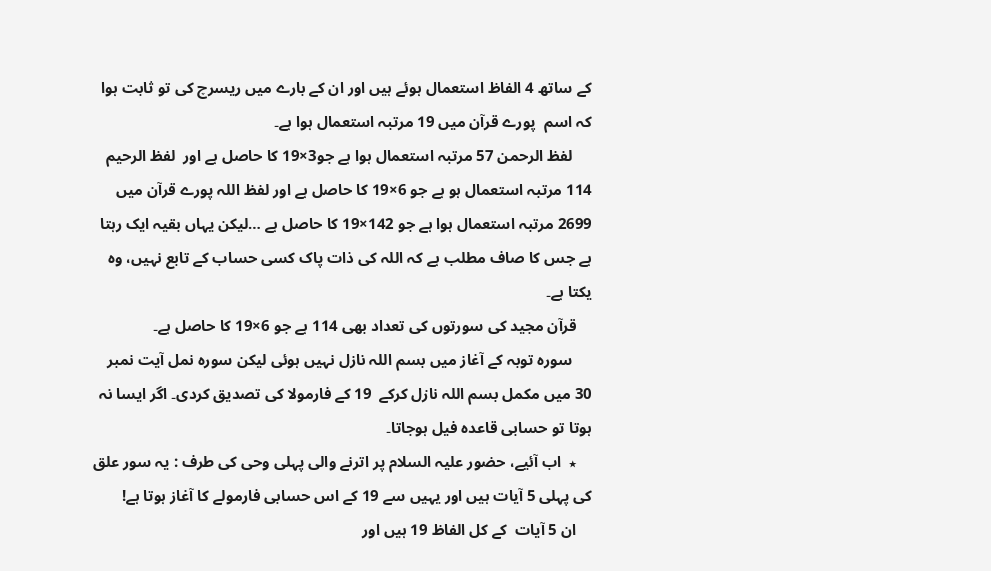کے ساتھ 4 الفاظ استعمال ہوئے ہیں اور ان کے بارے میں ریسرچ کی تو ثابت ہوا کہ اسم  پورے قرآن میں 19 مرتبہ استعمال ہوا ہے۔
     لفظ الرحمن 57 مرتبہ استعمال ہوا ہے جو3×19 کا حاصل ہے اور  لفظ الرحیم  114 مرتبہ استعمال ہو ہے جو 6×19 کا حاصل ہے اور لفظ اللہ پورے قرآن میں 2699 مرتبہ استعمال ہوا ہے جو 142×19 کا حاصل ہے …لیکن یہاں بقیہ ایک رہتا ہے جس کا صاف مطلب ہے کہ اللہ کی ذات پاک کسی حساب کے تابع نہیں، وہ یکتا ہے۔
    قرآن مجید کی سورتوں کی تعداد بھی 114 ہے جو 6×19 کا حاصل ہے۔
     سورہ توبہ کے آغاز میں بسم اللہ نازل نہیں ہوئی لیکن سورہ نمل آیت نمبر 30 میں مکمل بسم اللہ نازل کرکے  19 کے فارمولا کی تصدیق کردی۔ اگر ایسا نہ ہوتا تو حسابی قاعدہ فیل ہوجاتا۔
    ٭  اب آئیے، حضور علیہ السلام پر اترنے والی پہلی وحی کی طرف : یہ سور علق کی پہلی 5 آیات ہیں اور یہیں سے 19 کے اس حسابی فارمولے کا آغاز ہوتا ہے!
    ان 5 آیات  کے کل الفاظ 19 ہیں اور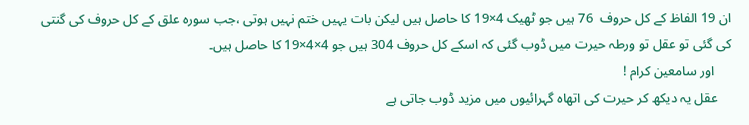ان 19 الفاظ کے کل حروف  76 ہیں جو ٹھیک 4×19 کا حاصل ہیں لیکن بات یہیں ختم نہیں ہوتی ،جب سورہ علق کے کل حروف کی گنتی کی گئی تو عقل تو ورطہ حیرت میں ڈوب گئی کہ اسکے کل حروف 304 ہیں جو 4×4×19 کا حاصل ہیں۔
     اور سامعین کرام !
    عقل یہ دیکھ کر حیرت کی اتھاہ گہرائیوں میں مزید ڈوب جاتی ہے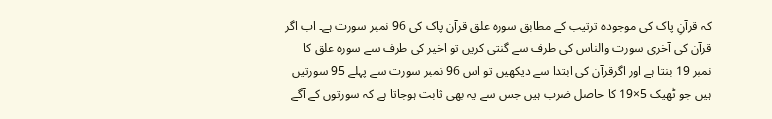کہ قرآنِ پاک کی موجودہ ترتیب کے مطابق سورہ علق قرآن پاک کی 96 نمبر سورت ہے۔ اب اگر قرآن کی آخری سورت والناس کی طرف سے گنتی کریں تو اخیر کی طرف سے سورہ علق کا نمبر 19 بنتا ہے اور اگرقرآن کی ابتدا سے دیکھیں تو اس 96 نمبر سورت سے پہلے 95 سورتیں ہیں جو ٹھیک 5×19 کا حاصل ضرب ہیں جس سے یہ بھی ثابت ہوجاتا ہے کہ سورتوں کے آگے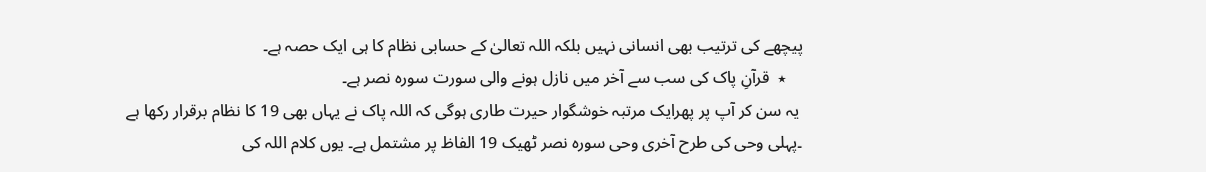پیچھے کی ترتیب بھی انسانی نہیں بلکہ اللہ تعالیٰ کے حسابی نظام کا ہی ایک حصہ ہے۔
    ٭  قرآنِ پاک کی سب سے آخر میں نازل ہونے والی سورت سورہ نصر ہے۔
 یہ سن کر آپ پر پھرایک مرتبہ خوشگوار حیرت طاری ہوگی کہ اللہ پاک نے یہاں بھی 19 کا نظام برقرار رکھا ہے ۔پہلی وحی کی طرح آخری وحی سورہ نصر ٹھیک 19 الفاظ پر مشتمل ہے۔ یوں کلام اللہ کی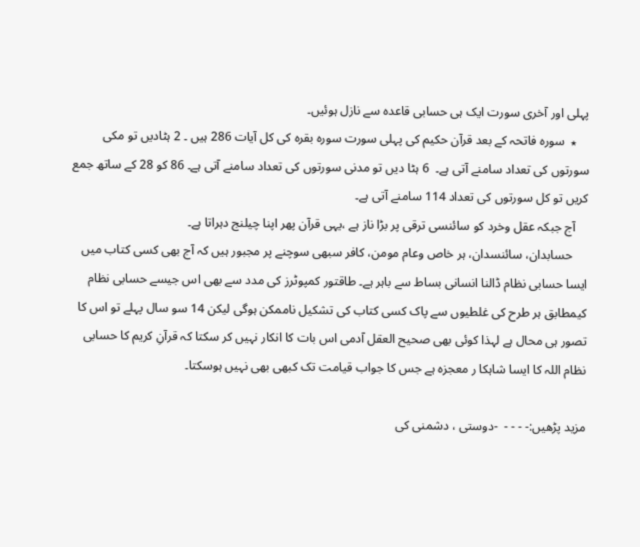پہلی اور آخری سورت ایک ہی حسابی قاعدہ سے نازل ہوئیں۔
    ٭  سورہ فاتحہ کے بعد قرآن حکیم کی پہلی سورت سورہ بقرہ کی کل آیات 286 ہیں ۔ 2 ہٹادیں تو مکی سورتوں کی تعداد سامنے آتی ہے۔  6 ہٹا دیں تو مدنی سورتوں کی تعداد سامنے آتی ہے۔ 86 کو 28 کے ساتھ جمع کریں تو کل سورتوں کی تعداد 114 سامنے آتی ہے۔
    آج جبکہ عقل وخرد کو سائنسی ترقی پر بڑا ناز ہے ،یہی قرآن پھر اپنا چیلنج دہراتا ہے۔
     حسابدان، سائنسدان، ہر خاص وعام مومن، کافر سبھی سوچنے پر مجبور ہیں کہ آج بھی کسی کتاب میں ایسا حسابی نظام ڈالنا انسانی بساط سے باہر ہے۔ طاقتور کمپوٹرز کی مدد سے بھی اس جیسے حسابی نظام کیمطابق ہر طرح کی غلطیوں سے پاک کسی کتاب کی تشکیل ناممکن ہوگی لیکن 14 سو سال پہلے تو اس کا تصور ہی محال ہے لہذا کوئی بھی صحیح العقل آدمی اس بات کا انکار نہیں کر سکتا کہ قرآنِ کریم کا حسابی نظام اللہ کا ایسا شاہکا ر معجزہ ہے جس کا جواب قیامت تک کبھی بھی نہیں ہوسکتا۔

مزید پڑھیں:- - - -  -دوستی ، دشمنی کی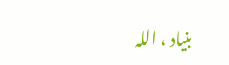بنیاد ، اللہ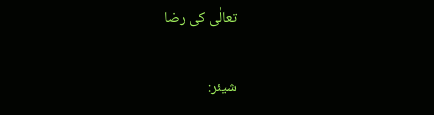تعالٰی کی رضا

شیئر: